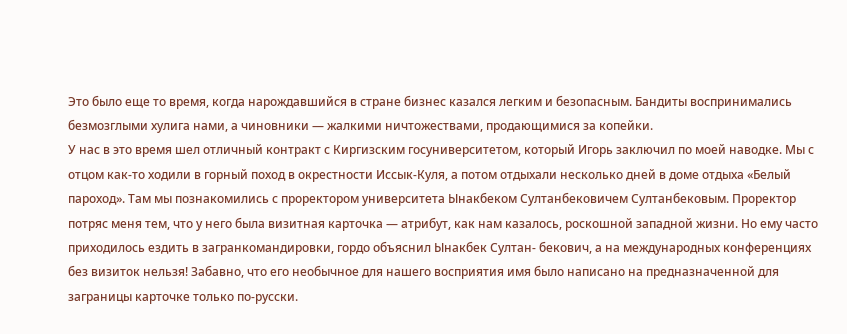Это было еще то время, когда нарождавшийся в стране бизнес казался легким и безопасным. Бандиты воспринимались безмозглыми хулига нами, а чиновники — жалкими ничтожествами, продающимися за копейки.
У нас в это время шел отличный контракт с Киргизским госуниверситетом, который Игорь заключил по моей наводке. Мы с отцом как-то ходили в горный поход в окрестности Иссык-Куля, а потом отдыхали несколько дней в доме отдыха «Белый пароход». Там мы познакомились с проректором университета Ынакбеком Султанбековичем Султанбековым. Проректор потряс меня тем, что у него была визитная карточка — атрибут, как нам казалось, роскошной западной жизни. Но ему часто приходилось ездить в загранкомандировки, гордо объяснил Ынакбек Султан- бекович, а на международных конференциях без визиток нельзя! Забавно, что его необычное для нашего восприятия имя было написано на предназначенной для заграницы карточке только по-русски.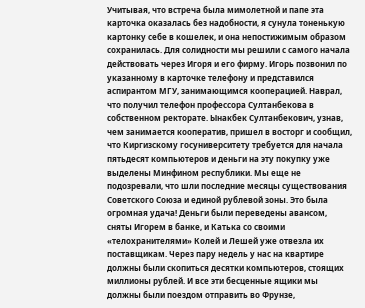Учитывая, что встреча была мимолетной и папе эта карточка оказалась без надобности, я сунула тоненькую картонку себе в кошелек, и она непостижимым образом сохранилась. Для солидности мы решили с самого начала действовать через Игоря и его фирму. Игорь позвонил по указанному в карточке телефону и представился аспирантом МГУ, занимающимся кооперацией. Наврал, что получил телефон профессора Султанбекова в собственном ректорате. Ынакбек Султанбекович, узнав, чем занимается кооператив, пришел в восторг и сообщил, что Киргизскому госуниверситету требуется для начала пятьдесят компьютеров и деньги на эту покупку уже выделены Минфином республики. Мы еще не подозревали, что шли последние месяцы существования Советского Союза и единой рублевой зоны. Это была огромная удача! Деньги были переведены авансом, сняты Игорем в банке, и Катька со своими «телохранителями» Колей и Лешей уже отвезла их поставщикам. Через пару недель у нас на квартире должны были скопиться десятки компьютеров, стоящих миллионы рублей. И все эти бесценные ящики мы должны были поездом отправить во Фрунзе,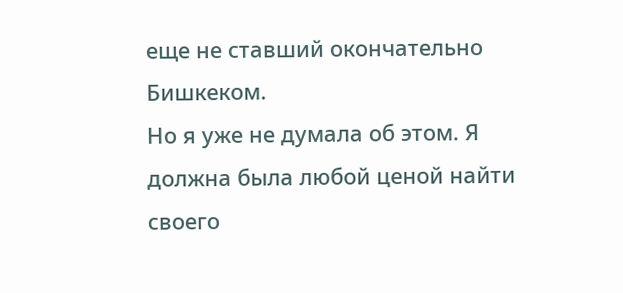еще не ставший окончательно Бишкеком.
Но я уже не думала об этом. Я должна была любой ценой найти своего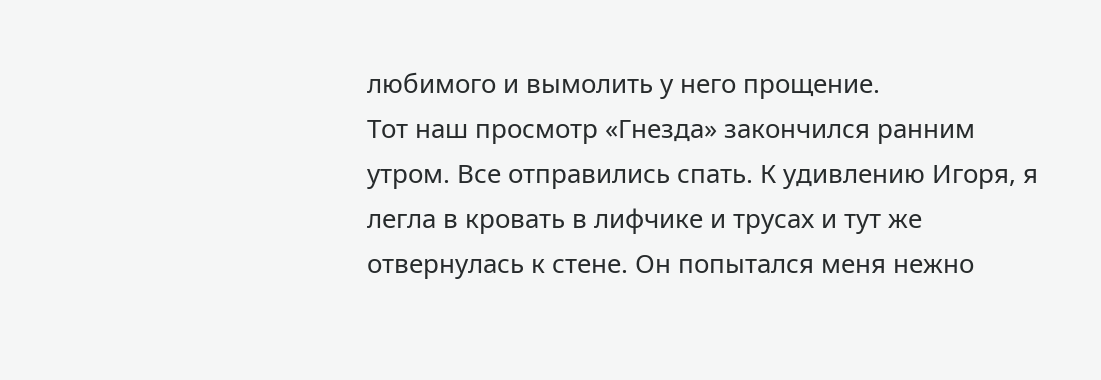любимого и вымолить у него прощение.
Тот наш просмотр «Гнезда» закончился ранним утром. Все отправились спать. К удивлению Игоря, я легла в кровать в лифчике и трусах и тут же отвернулась к стене. Он попытался меня нежно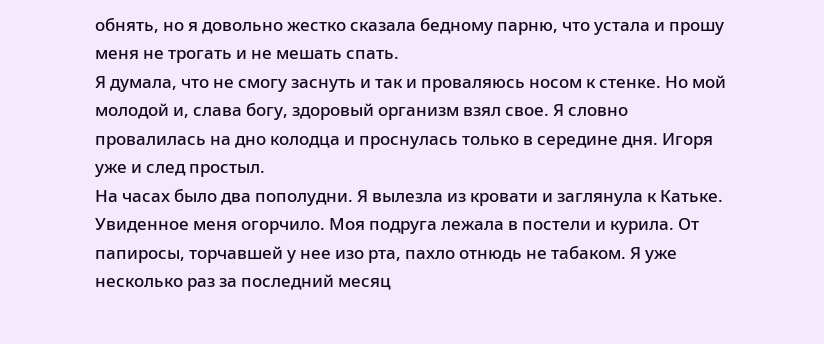обнять, но я довольно жестко сказала бедному парню, что устала и прошу меня не трогать и не мешать спать.
Я думала, что не смогу заснуть и так и проваляюсь носом к стенке. Но мой молодой и, слава богу, здоровый организм взял свое. Я словно провалилась на дно колодца и проснулась только в середине дня. Игоря уже и след простыл.
На часах было два пополудни. Я вылезла из кровати и заглянула к Катьке. Увиденное меня огорчило. Моя подруга лежала в постели и курила. От папиросы, торчавшей у нее изо рта, пахло отнюдь не табаком. Я уже несколько раз за последний месяц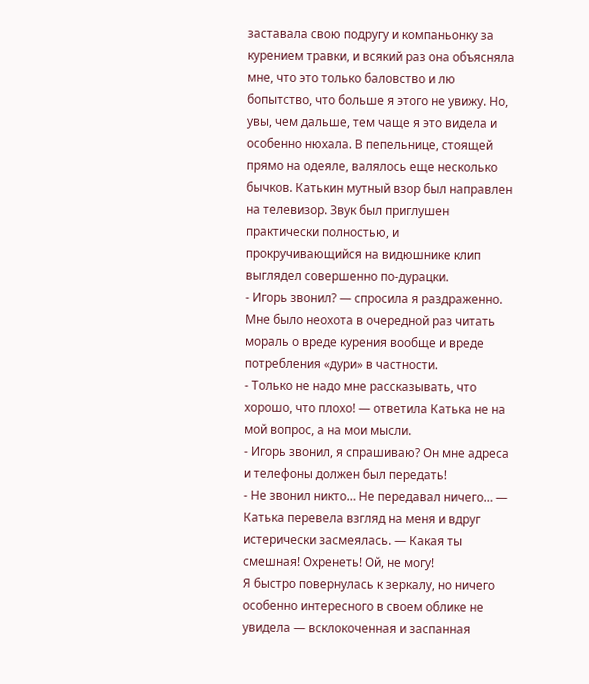заставала свою подругу и компаньонку за курением травки, и всякий раз она объясняла мне, что это только баловство и лю бопытство, что больше я этого не увижу. Но, увы, чем дальше, тем чаще я это видела и особенно нюхала. В пепельнице, стоящей прямо на одеяле, валялось еще несколько бычков. Катькин мутный взор был направлен на телевизор. Звук был приглушен практически полностью, и прокручивающийся на видюшнике клип выглядел совершенно по-дурацки.
- Игорь звонил? — спросила я раздраженно. Мне было неохота в очередной раз читать мораль о вреде курения вообще и вреде потребления «дури» в частности.
- Только не надо мне рассказывать, что хорошо, что плохо! — ответила Катька не на мой вопрос, а на мои мысли.
- Игорь звонил, я спрашиваю? Он мне адреса и телефоны должен был передать!
- Не звонил никто… Не передавал ничего… — Катька перевела взгляд на меня и вдруг истерически засмеялась. — Какая ты смешная! Охренеть! Ой, не могу!
Я быстро повернулась к зеркалу, но ничего особенно интересного в своем облике не увидела — всклокоченная и заспанная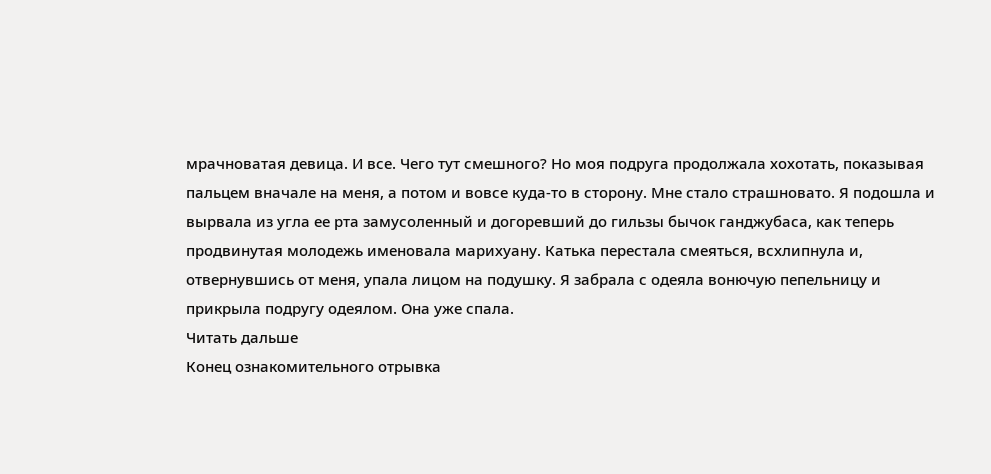мрачноватая девица. И все. Чего тут смешного? Но моя подруга продолжала хохотать, показывая пальцем вначале на меня, а потом и вовсе куда-то в сторону. Мне стало страшновато. Я подошла и вырвала из угла ее рта замусоленный и догоревший до гильзы бычок ганджубаса, как теперь продвинутая молодежь именовала марихуану. Катька перестала смеяться, всхлипнула и, отвернувшись от меня, упала лицом на подушку. Я забрала с одеяла вонючую пепельницу и прикрыла подругу одеялом. Она уже спала.
Читать дальше
Конец ознакомительного отрывка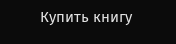Купить книгу